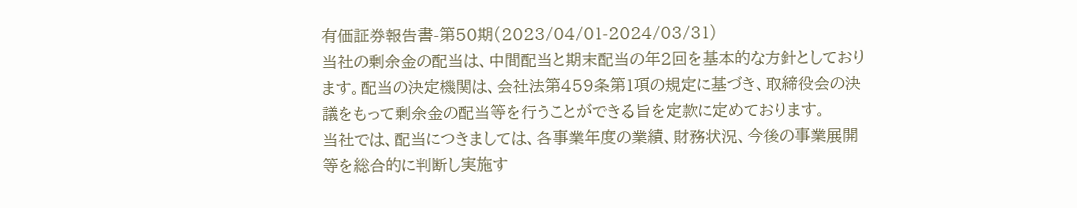有価証券報告書-第50期(2023/04/01-2024/03/31)
当社の剰余金の配当は、中間配当と期末配当の年2回を基本的な方針としております。配当の決定機関は、会社法第459条第1項の規定に基づき、取締役会の決議をもって剰余金の配当等を行うことができる旨を定款に定めております。
当社では、配当につきましては、各事業年度の業績、財務状況、今後の事業展開等を総合的に判断し実施す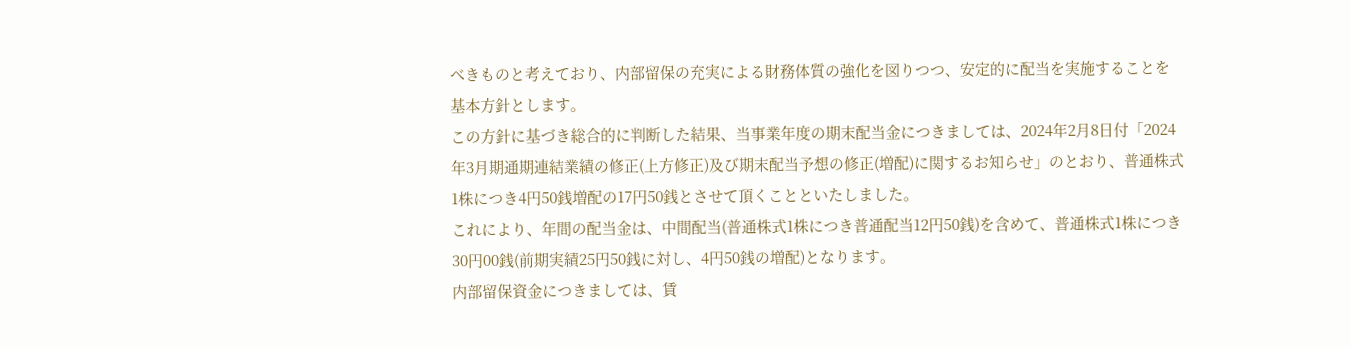べきものと考えており、内部留保の充実による財務体質の強化を図りつつ、安定的に配当を実施することを基本方針とします。
この方針に基づき総合的に判断した結果、当事業年度の期末配当金につきましては、2024年2月8日付「2024年3月期通期連結業績の修正(上方修正)及び期末配当予想の修正(増配)に関するお知らせ」のとおり、普通株式1株につき4円50銭増配の17円50銭とさせて頂くことといたしました。
これにより、年間の配当金は、中間配当(普通株式1株につき普通配当12円50銭)を含めて、普通株式1株につき30円00銭(前期実績25円50銭に対し、4円50銭の増配)となります。
内部留保資金につきましては、賃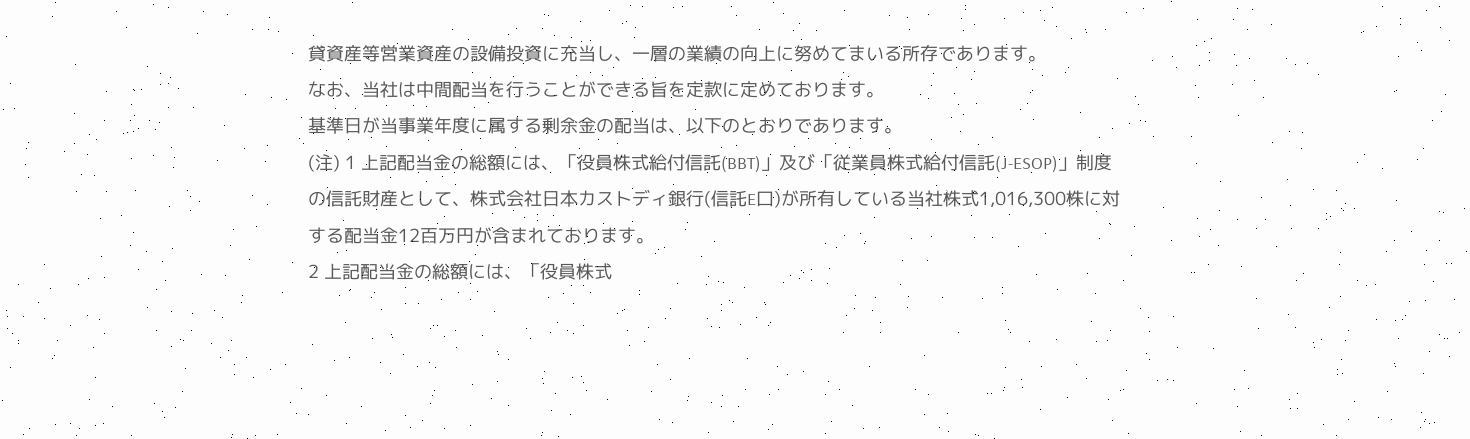貸資産等営業資産の設備投資に充当し、一層の業績の向上に努めてまいる所存であります。
なお、当社は中間配当を行うことができる旨を定款に定めております。
基準日が当事業年度に属する剰余金の配当は、以下のとおりであります。
(注) 1 上記配当金の総額には、「役員株式給付信託(BBT)」及び「従業員株式給付信託(J-ESOP)」制度の信託財産として、株式会社日本カストディ銀行(信託E口)が所有している当社株式1,016,300株に対する配当金12百万円が含まれております。
2 上記配当金の総額には、「役員株式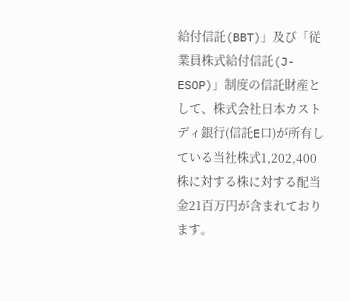給付信託(BBT)」及び「従業員株式給付信託(J-ESOP)」制度の信託財産として、株式会社日本カストディ銀行(信託E口)が所有している当社株式1,202,400株に対する株に対する配当金21百万円が含まれております。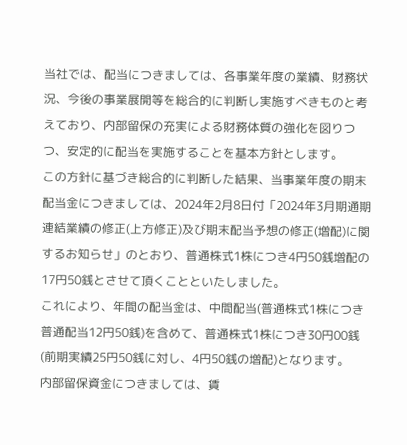当社では、配当につきましては、各事業年度の業績、財務状況、今後の事業展開等を総合的に判断し実施すべきものと考えており、内部留保の充実による財務体質の強化を図りつつ、安定的に配当を実施することを基本方針とします。
この方針に基づき総合的に判断した結果、当事業年度の期末配当金につきましては、2024年2月8日付「2024年3月期通期連結業績の修正(上方修正)及び期末配当予想の修正(増配)に関するお知らせ」のとおり、普通株式1株につき4円50銭増配の17円50銭とさせて頂くことといたしました。
これにより、年間の配当金は、中間配当(普通株式1株につき普通配当12円50銭)を含めて、普通株式1株につき30円00銭(前期実績25円50銭に対し、4円50銭の増配)となります。
内部留保資金につきましては、賃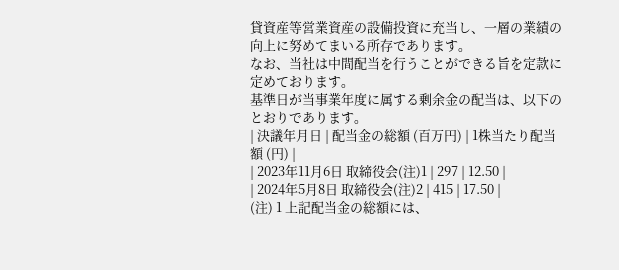貸資産等営業資産の設備投資に充当し、一層の業績の向上に努めてまいる所存であります。
なお、当社は中間配当を行うことができる旨を定款に定めております。
基準日が当事業年度に属する剰余金の配当は、以下のとおりであります。
| 決議年月日 | 配当金の総額 (百万円) | 1株当たり配当額 (円) |
| 2023年11月6日 取締役会(注)1 | 297 | 12.50 |
| 2024年5月8日 取締役会(注)2 | 415 | 17.50 |
(注) 1 上記配当金の総額には、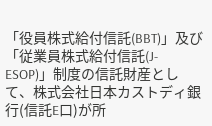「役員株式給付信託(BBT)」及び「従業員株式給付信託(J-ESOP)」制度の信託財産として、株式会社日本カストディ銀行(信託E口)が所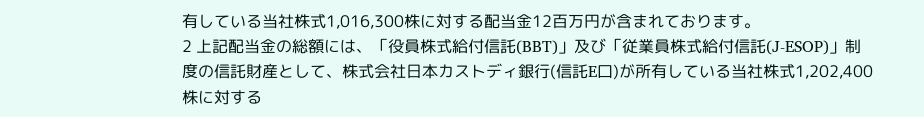有している当社株式1,016,300株に対する配当金12百万円が含まれております。
2 上記配当金の総額には、「役員株式給付信託(BBT)」及び「従業員株式給付信託(J-ESOP)」制度の信託財産として、株式会社日本カストディ銀行(信託E口)が所有している当社株式1,202,400株に対する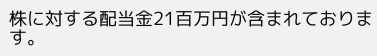株に対する配当金21百万円が含まれております。